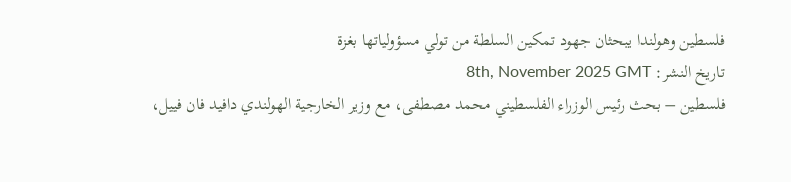فلسطين وهولندا يبحثان جهود تمكين السلطة من تولي مسؤولياتها بغزة
تاريخ النشر: 8th, November 2025 GMT
فلسطين – بحث رئيس الوزراء الفلسطيني محمد مصطفى، مع وزير الخارجية الهولندي دافيد فان فييل،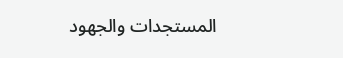المستجدات والجهود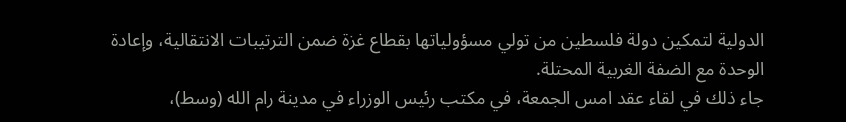الدولية لتمكين دولة فلسطين من تولي مسؤولياتها بقطاع غزة ضمن الترتيبات الانتقالية، وإعادة الوحدة مع الضفة الغربية المحتلة.
جاء ذلك في لقاء عقد امس الجمعة، في مكتب رئيس الوزراء في مدينة رام الله (وسط)،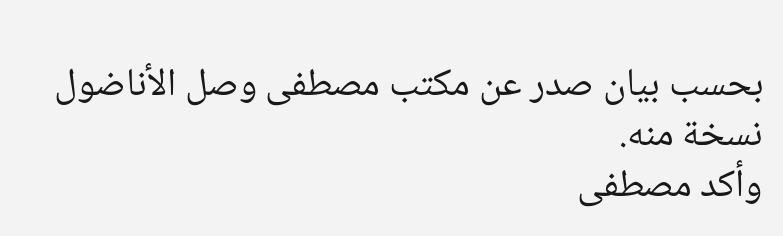بحسب بيان صدر عن مكتب مصطفى وصل الأناضول نسخة منه.
وأكد مصطفى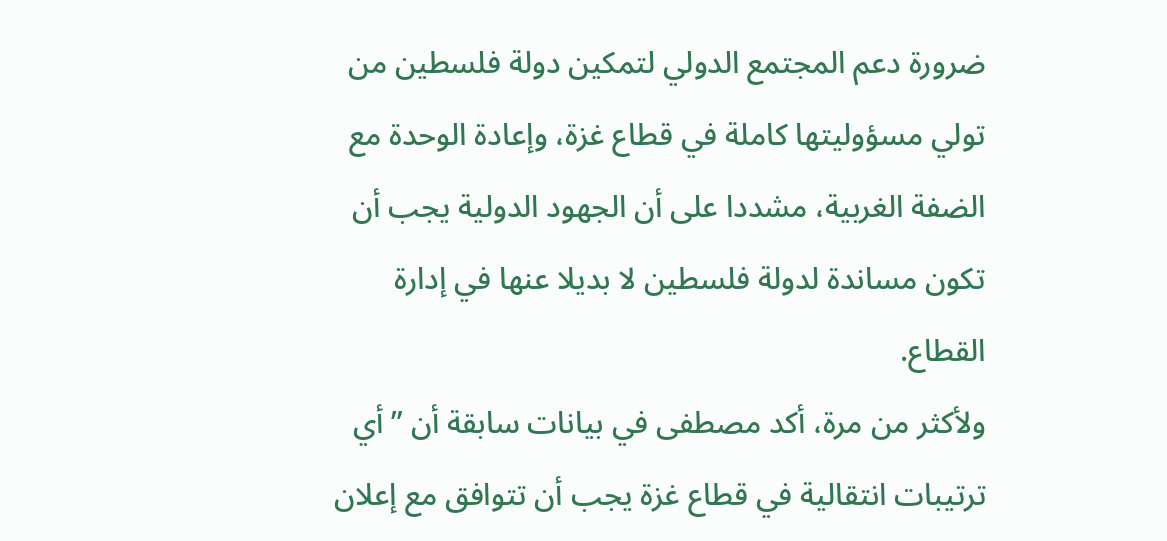ضرورة دعم المجتمع الدولي لتمكين دولة فلسطين من تولي مسؤوليتها كاملة في قطاع غزة، وإعادة الوحدة مع الضفة الغربية، مشددا على أن الجهود الدولية يجب أن تكون مساندة لدولة فلسطين لا بديلا عنها في إدارة القطاع.
ولأكثر من مرة، أكد مصطفى في بيانات سابقة أن ”أي ترتيبات انتقالية في قطاع غزة يجب أن تتوافق مع إعلان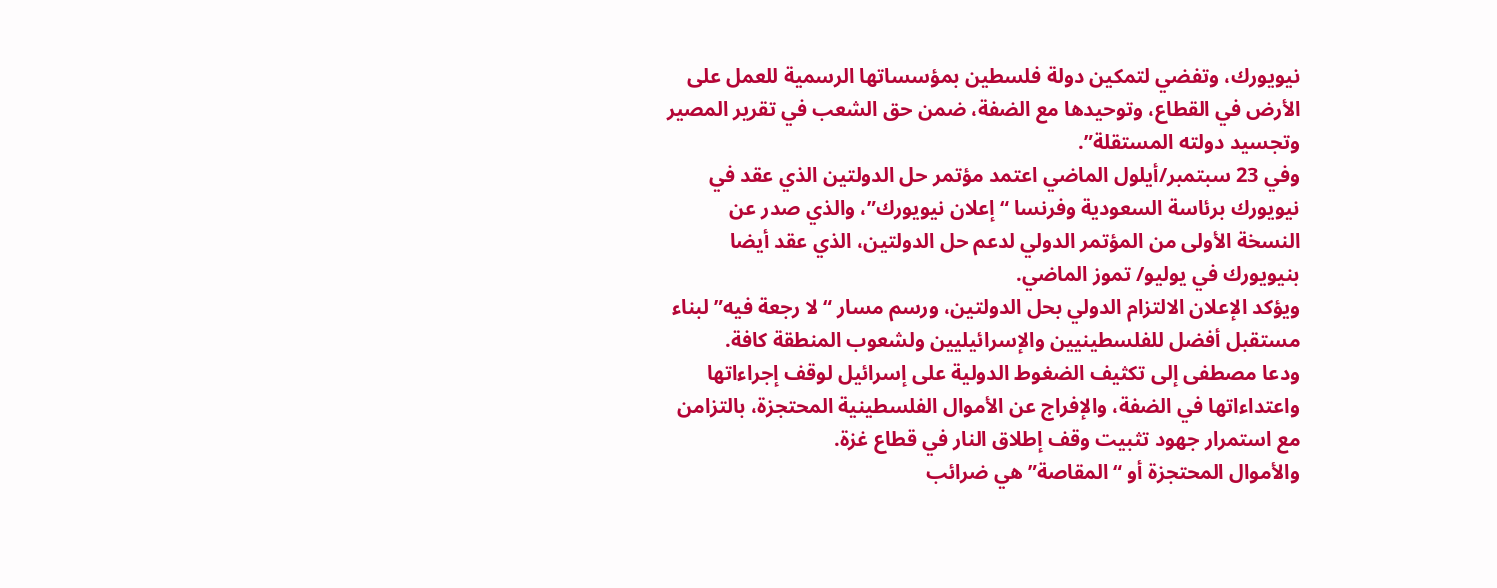نيويورك، وتفضي لتمكين دولة فلسطين بمؤسساتها الرسمية للعمل على الأرض في القطاع، وتوحيدها مع الضفة، ضمن حق الشعب في تقرير المصير وتجسيد دولته المستقلة”.
وفي 23 سبتمبر/أيلول الماضي اعتمد مؤتمر حل الدولتين الذي عقد في نيويورك برئاسة السعودية وفرنسا “إعلان نيويورك”، والذي صدر عن النسخة الأولى من المؤتمر الدولي لدعم حل الدولتين، الذي عقد أيضا بنيويورك في يوليو/ تموز الماضي.
ويؤكد الإعلان الالتزام الدولي بحل الدولتين، ورسم مسار “لا رجعة فيه” لبناء مستقبل أفضل للفلسطينيين والإسرائيليين ولشعوب المنطقة كافة.
ودعا مصطفى إلى تكثيف الضغوط الدولية على إسرائيل لوقف إجراءاتها واعتداءاتها في الضفة، والإفراج عن الأموال الفلسطينية المحتجزة، بالتزامن مع استمرار جهود تثبيت وقف إطلاق النار في قطاع غزة.
والأموال المحتجزة أو “المقاصة” هي ضرائب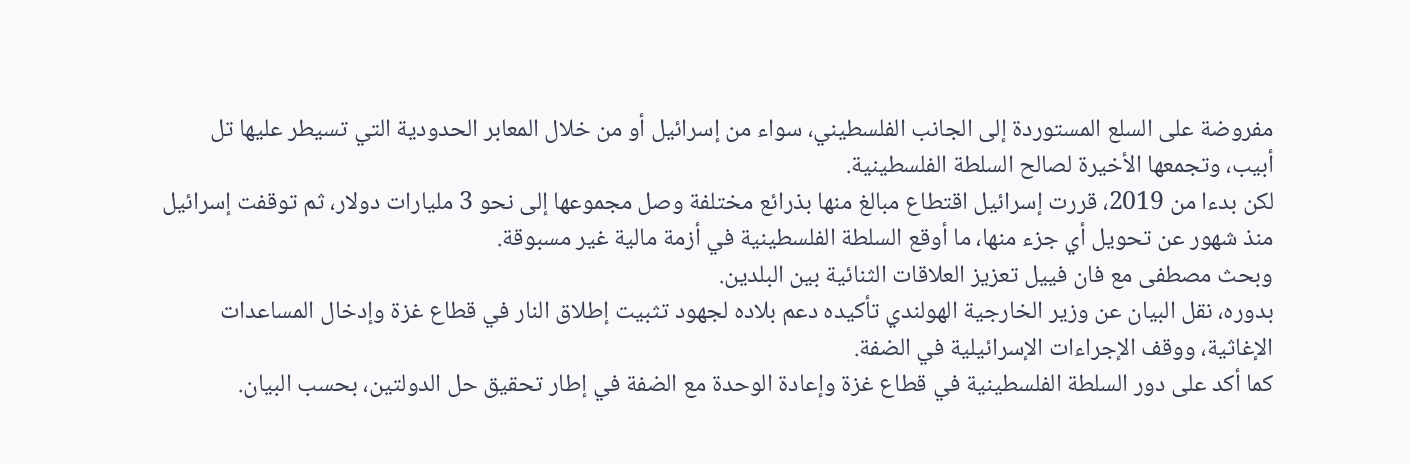مفروضة على السلع المستوردة إلى الجانب الفلسطيني، سواء من إسرائيل أو من خلال المعابر الحدودية التي تسيطر عليها تل أبيب، وتجمعها الأخيرة لصالح السلطة الفلسطينية.
لكن بدءا من 2019، قررت إسرائيل اقتطاع مبالغ منها بذرائع مختلفة وصل مجموعها إلى نحو 3 مليارات دولار، ثم توقفت إسرائيل منذ شهور عن تحويل أي جزء منها، ما أوقع السلطة الفلسطينية في أزمة مالية غير مسبوقة.
وبحث مصطفى مع فان فييل تعزيز العلاقات الثنائية بين البلدين.
بدوره، نقل البيان عن وزير الخارجية الهولندي تأكيده دعم بلاده لجهود تثبيت إطلاق النار في قطاع غزة وإدخال المساعدات الإغاثية، ووقف الإجراءات الإسرائيلية في الضفة.
كما أكد على دور السلطة الفلسطينية في قطاع غزة وإعادة الوحدة مع الضفة في إطار تحقيق حل الدولتين، بحسب البيان.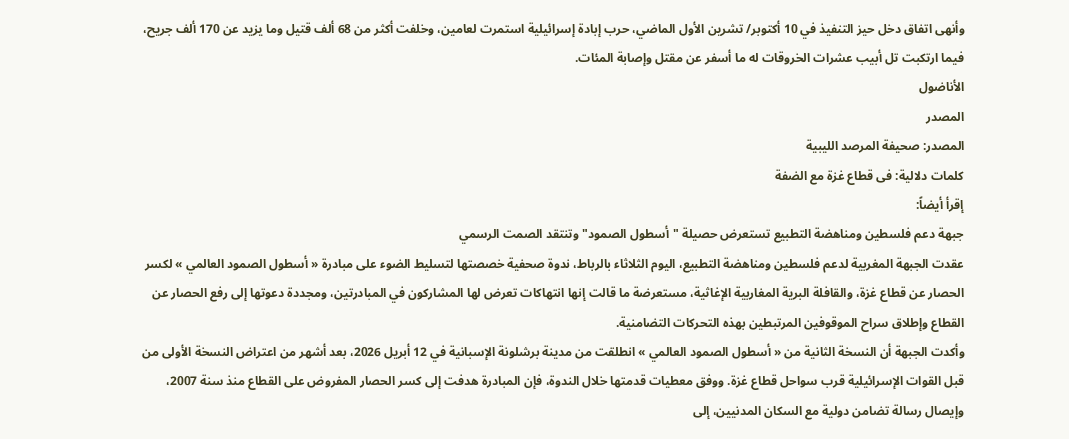وأنهى اتفاق دخل حيز التنفيذ في 10 أكتوبر/ تشرين الأول الماضي، حرب إبادة إسرائيلية استمرت لعامين، وخلفت أكثر من 68 ألف قتيل وما يزيد عن 170 ألف جريح، فيما ارتكبت تل أبيب عشرات الخروقات له ما أسفر عن مقتل وإصابة المئات.
الأناضول
المصدر
المصدر: صحيفة المرصد الليبية
كلمات دلالية: فی قطاع غزة مع الضفة
إقرأ أيضاً:
جبهة دعم فلسطين ومناهضة التطبيع تستعرض حصيلة "أسطول الصمود" وتنتقد الصمت الرسمي
عقدت الجبهة المغربية لدعم فلسطين ومناهضة التطبيع، اليوم الثلاثاء بالرباط، ندوة صحفية خصصتها لتسليط الضوء على مبادرة « أسطول الصمود العالمي » لكسر الحصار عن قطاع غزة، والقافلة البرية المغاربية الإغاثية، مستعرضة ما قالت إنها انتهاكات تعرض لها المشاركون في المبادرتين، ومجددة دعوتها إلى رفع الحصار عن القطاع وإطلاق سراح الموقوفين المرتبطين بهذه التحركات التضامنية.
وأكدت الجبهة أن النسخة الثانية من « أسطول الصمود العالمي » انطلقت من مدينة برشلونة الإسبانية في 12 أبريل 2026، بعد أشهر من اعتراض النسخة الأولى من قبل القوات الإسرائيلية قرب سواحل قطاع غزة. ووفق معطيات قدمتها خلال الندوة، فإن المبادرة هدفت إلى كسر الحصار المفروض على القطاع منذ سنة 2007، وإيصال رسالة تضامن دولية مع السكان المدنيين، إلى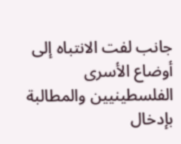جانب لفت الانتباه إلى أوضاع الأسرى الفلسطينيين والمطالبة بإدخال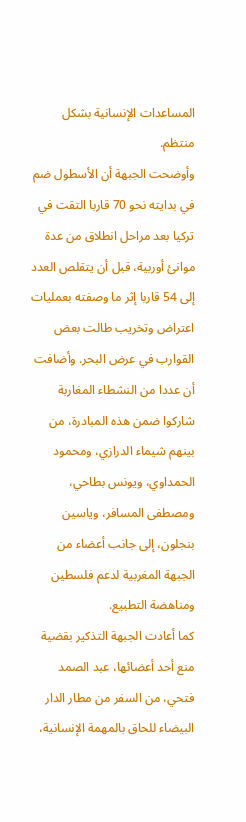المساعدات الإنسانية بشكل منتظم.
وأوضحت الجبهة أن الأسطول ضم في بدايته نحو 70 قاربا التقت في تركيا بعد مراحل انطلاق من عدة موانئ أوربية، قبل أن يتقلص العدد إلى 54 قاربا إثر ما وصفته بعمليات اعتراض وتخريب طالت بعض القوارب في عرض البحر. وأضافت أن عددا من النشطاء المغاربة شاركوا ضمن هذه المبادرة، من بينهم شيماء الدرازي، ومحمود الحمداوي، ويونس بطاحي، ومصطفى المسافر، وياسين بنجلون، إلى جانب أعضاء من الجبهة المغربية لدعم فلسطين ومناهضة التطبيع.
كما أعادت الجبهة التذكير بقضية منع أحد أعضائها، عبد الصمد فتحي، من السفر من مطار الدار البيضاء للحاق بالمهمة الإنسانية،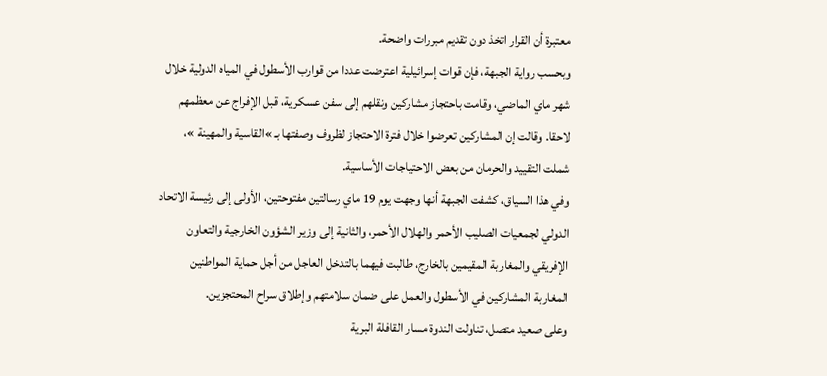معتبرة أن القرار اتخذ دون تقديم مبررات واضحة.
وبحسب رواية الجبهة، فإن قوات إسرائيلية اعترضت عددا من قوارب الأسطول في المياه الدولية خلال شهر ماي الماضي، وقامت باحتجاز مشاركين ونقلهم إلى سفن عسكرية، قبل الإفراج عن معظمهم لاحقا. وقالت إن المشاركين تعرضوا خلال فترة الاحتجاز لظروف وصفتها بـ »القاسية والمهينة »، شملت التقييد والحرمان من بعض الاحتياجات الأساسية.
وفي هذا السياق، كشفت الجبهة أنها وجهت يوم 19 ماي رسالتين مفتوحتين، الأولى إلى رئيسة الاتحاد الدولي لجمعيات الصليب الأحمر والهلال الأحمر، والثانية إلى وزير الشؤون الخارجية والتعاون الإفريقي والمغاربة المقيمين بالخارج، طالبت فيهما بالتدخل العاجل من أجل حماية المواطنين المغاربة المشاركين في الأسطول والعمل على ضمان سلامتهم وإطلاق سراح المحتجزين.
وعلى صعيد متصل، تناولت الندوة مسار القافلة البرية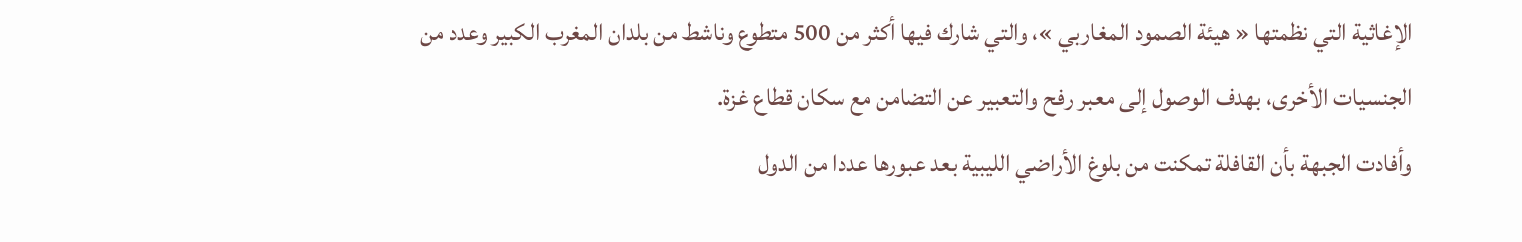الإغاثية التي نظمتها « هيئة الصمود المغاربي »، والتي شارك فيها أكثر من 500 متطوع وناشط من بلدان المغرب الكبير وعدد من الجنسيات الأخرى، بهدف الوصول إلى معبر رفح والتعبير عن التضامن مع سكان قطاع غزة.
وأفادت الجبهة بأن القافلة تمكنت من بلوغ الأراضي الليبية بعد عبورها عددا من الدول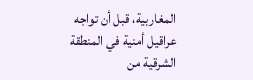المغاربية، قبل أن تواجه عراقيل أمنية في المنطقة الشرقية من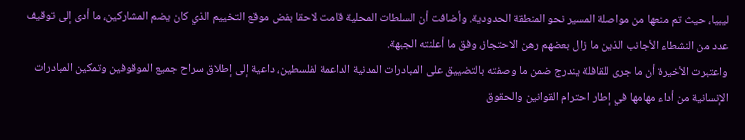ليبيا، حيث تم منعها من مواصلة المسير نحو المنطقة الحدودية. وأضافت أن السلطات المحلية قامت لاحقا بفض موقع التخييم الذي كان يضم المشاركين، ما أدى إلى توقيف عدد من النشطاء الأجانب الذين ما زال بعضهم رهن الاحتجاز، وفق ما أعلنته الجبهة.
واعتبرت الأخيرة أن ما جرى للقافلة يندرج ضمن ما وصفته بالتضييق على المبادرات المدنية الداعمة لفلسطين، داعية إلى إطلاق سراح جميع الموقوفين وتمكين المبادرات الإنسانية من أداء مهامها في إطار احترام القوانين والحقوق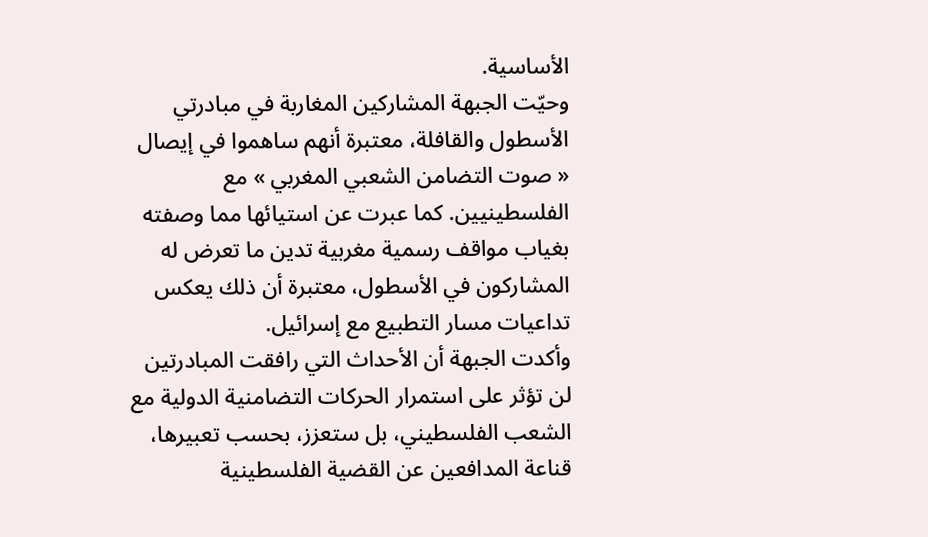الأساسية.
وحيّت الجبهة المشاركين المغاربة في مبادرتي الأسطول والقافلة، معتبرة أنهم ساهموا في إيصال « صوت التضامن الشعبي المغربي » مع الفلسطينيين. كما عبرت عن استيائها مما وصفته بغياب مواقف رسمية مغربية تدين ما تعرض له المشاركون في الأسطول، معتبرة أن ذلك يعكس تداعيات مسار التطبيع مع إسرائيل.
وأكدت الجبهة أن الأحداث التي رافقت المبادرتين لن تؤثر على استمرار الحركات التضامنية الدولية مع الشعب الفلسطيني، بل ستعزز، بحسب تعبيرها، قناعة المدافعين عن القضية الفلسطينية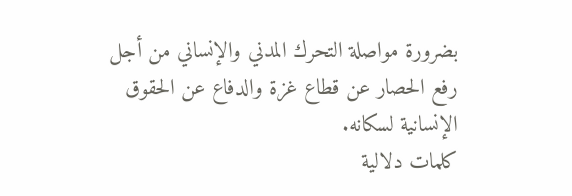بضرورة مواصلة التحرك المدني والإنساني من أجل رفع الحصار عن قطاع غزة والدفاع عن الحقوق الإنسانية لسكانه.
كلمات دلالية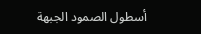أسطول الصمود الجبهة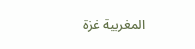المغربية غزة